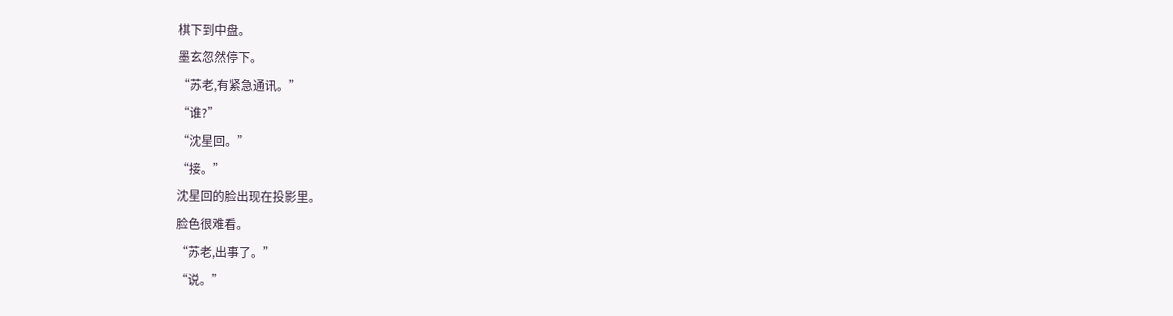棋下到中盘。
墨玄忽然停下。
“苏老,有紧急通讯。”
“谁?”
“沈星回。”
“接。”
沈星回的脸出现在投影里。
脸色很难看。
“苏老,出事了。”
“说。”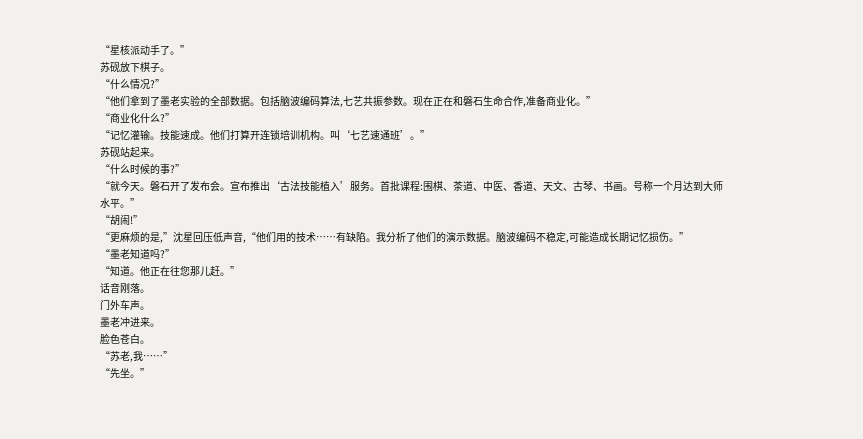“星核派动手了。”
苏砚放下棋子。
“什么情况?”
“他们拿到了墨老实验的全部数据。包括脑波编码算法,七艺共振参数。现在正在和磐石生命合作,准备商业化。”
“商业化什么?”
“记忆灌输。技能速成。他们打算开连锁培训机构。叫‘七艺速通班’。”
苏砚站起来。
“什么时候的事?”
“就今天。磐石开了发布会。宣布推出‘古法技能植入’服务。首批课程:围棋、茶道、中医、香道、天文、古琴、书画。号称一个月达到大师水平。”
“胡闹!”
“更麻烦的是,”沈星回压低声音,“他们用的技术……有缺陷。我分析了他们的演示数据。脑波编码不稳定,可能造成长期记忆损伤。”
“墨老知道吗?”
“知道。他正在往您那儿赶。”
话音刚落。
门外车声。
墨老冲进来。
脸色苍白。
“苏老,我……”
“先坐。”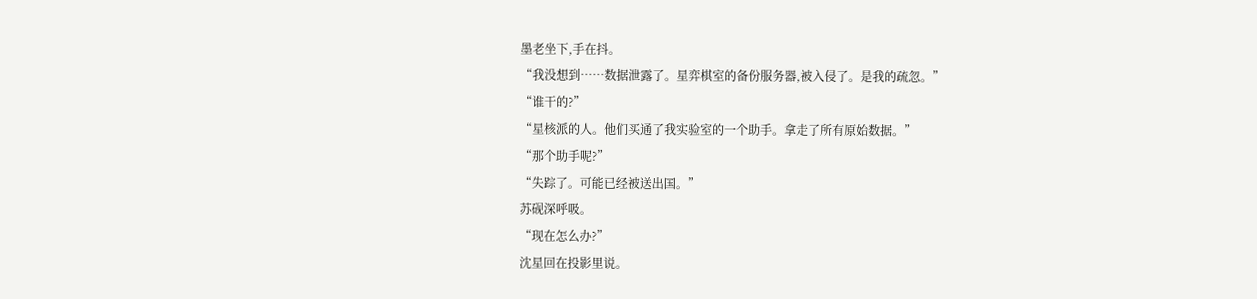墨老坐下,手在抖。
“我没想到……数据泄露了。星弈棋室的备份服务器,被入侵了。是我的疏忽。”
“谁干的?”
“星核派的人。他们买通了我实验室的一个助手。拿走了所有原始数据。”
“那个助手呢?”
“失踪了。可能已经被送出国。”
苏砚深呼吸。
“现在怎么办?”
沈星回在投影里说。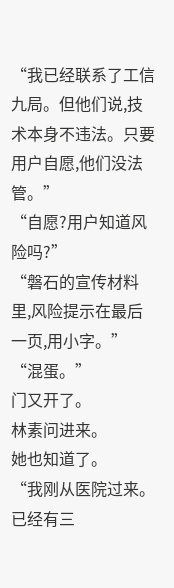“我已经联系了工信九局。但他们说,技术本身不违法。只要用户自愿,他们没法管。”
“自愿?用户知道风险吗?”
“磐石的宣传材料里,风险提示在最后一页,用小字。”
“混蛋。”
门又开了。
林素问进来。
她也知道了。
“我刚从医院过来。已经有三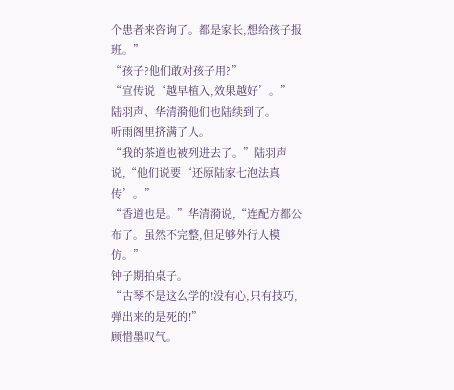个患者来咨询了。都是家长,想给孩子报班。”
“孩子?他们敢对孩子用?”
“宣传说‘越早植入,效果越好’。”
陆羽声、华清漪他们也陆续到了。
听雨阁里挤满了人。
“我的茶道也被列进去了。”陆羽声说,“他们说要‘还原陆家七泡法真传’。”
“香道也是。”华清漪说,“连配方都公布了。虽然不完整,但足够外行人模仿。”
钟子期拍桌子。
“古琴不是这么学的!没有心,只有技巧,弹出来的是死的!”
顾惜墨叹气。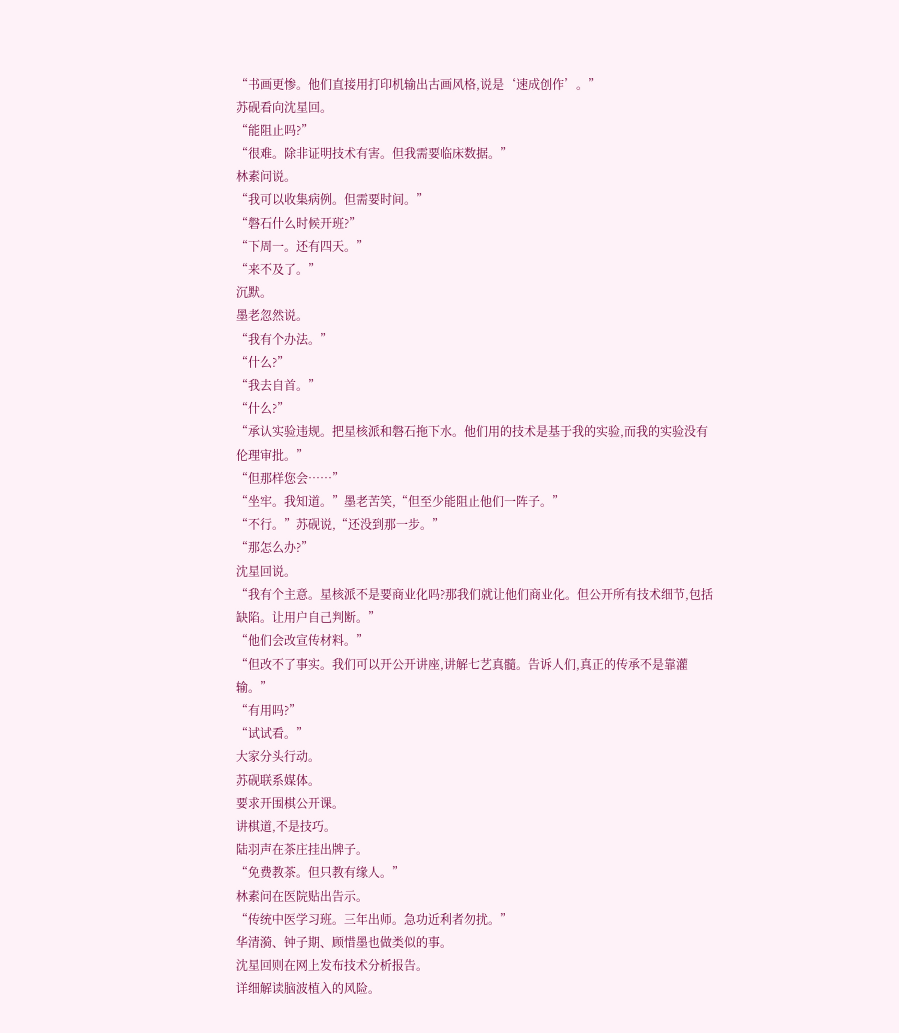“书画更惨。他们直接用打印机输出古画风格,说是‘速成创作’。”
苏砚看向沈星回。
“能阻止吗?”
“很难。除非证明技术有害。但我需要临床数据。”
林素问说。
“我可以收集病例。但需要时间。”
“磐石什么时候开班?”
“下周一。还有四天。”
“来不及了。”
沉默。
墨老忽然说。
“我有个办法。”
“什么?”
“我去自首。”
“什么?”
“承认实验违规。把星核派和磐石拖下水。他们用的技术是基于我的实验,而我的实验没有伦理审批。”
“但那样您会……”
“坐牢。我知道。”墨老苦笑,“但至少能阻止他们一阵子。”
“不行。”苏砚说,“还没到那一步。”
“那怎么办?”
沈星回说。
“我有个主意。星核派不是要商业化吗?那我们就让他们商业化。但公开所有技术细节,包括缺陷。让用户自己判断。”
“他们会改宣传材料。”
“但改不了事实。我们可以开公开讲座,讲解七艺真髓。告诉人们,真正的传承不是靠灌输。”
“有用吗?”
“试试看。”
大家分头行动。
苏砚联系媒体。
要求开围棋公开课。
讲棋道,不是技巧。
陆羽声在茶庄挂出牌子。
“免费教茶。但只教有缘人。”
林素问在医院贴出告示。
“传统中医学习班。三年出师。急功近利者勿扰。”
华清漪、钟子期、顾惜墨也做类似的事。
沈星回则在网上发布技术分析报告。
详细解读脑波植入的风险。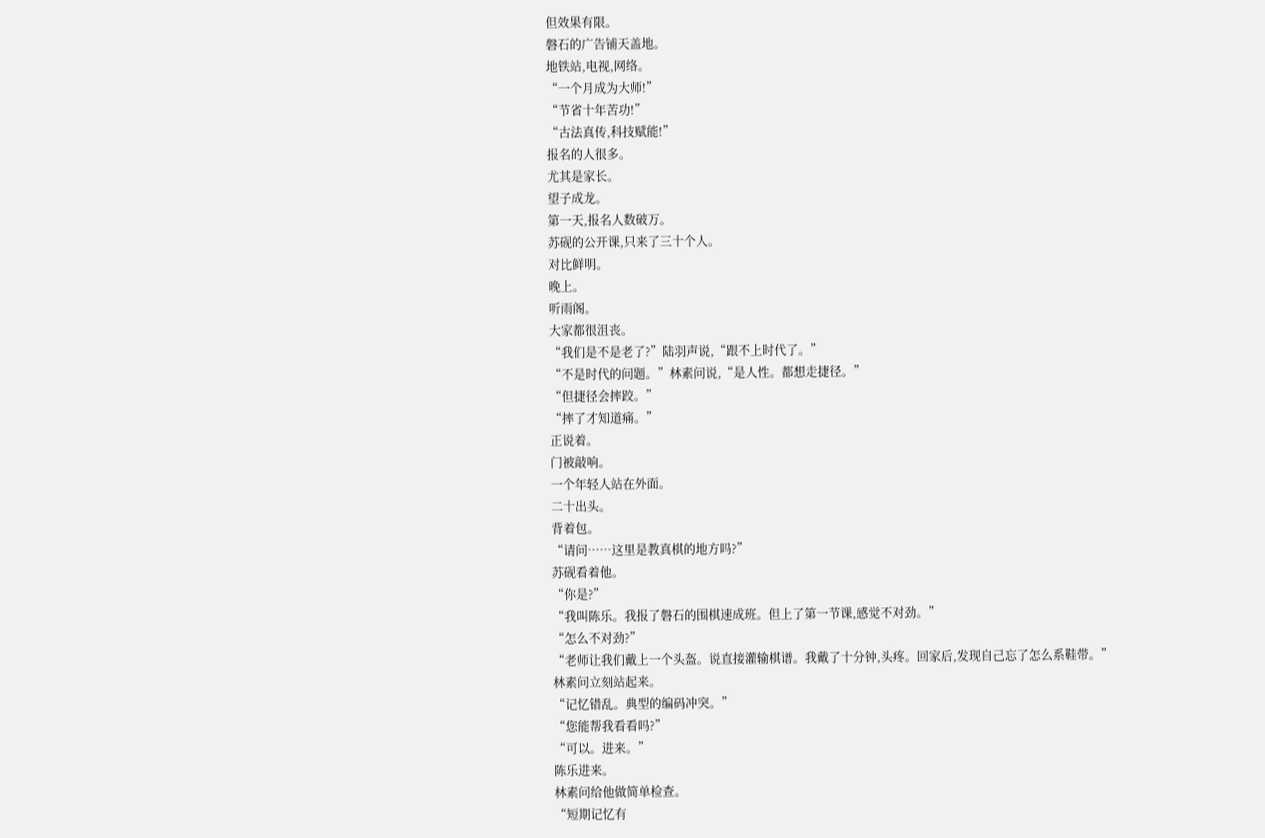但效果有限。
磐石的广告铺天盖地。
地铁站,电视,网络。
“一个月成为大师!”
“节省十年苦功!”
“古法真传,科技赋能!”
报名的人很多。
尤其是家长。
望子成龙。
第一天,报名人数破万。
苏砚的公开课,只来了三十个人。
对比鲜明。
晚上。
听雨阁。
大家都很沮丧。
“我们是不是老了?”陆羽声说,“跟不上时代了。”
“不是时代的问题。”林素问说,“是人性。都想走捷径。”
“但捷径会摔跤。”
“摔了才知道痛。”
正说着。
门被敲响。
一个年轻人站在外面。
二十出头。
背着包。
“请问……这里是教真棋的地方吗?”
苏砚看着他。
“你是?”
“我叫陈乐。我报了磐石的围棋速成班。但上了第一节课,感觉不对劲。”
“怎么不对劲?”
“老师让我们戴上一个头盔。说直接灌输棋谱。我戴了十分钟,头疼。回家后,发现自己忘了怎么系鞋带。”
林素问立刻站起来。
“记忆错乱。典型的编码冲突。”
“您能帮我看看吗?”
“可以。进来。”
陈乐进来。
林素问给他做简单检查。
“短期记忆有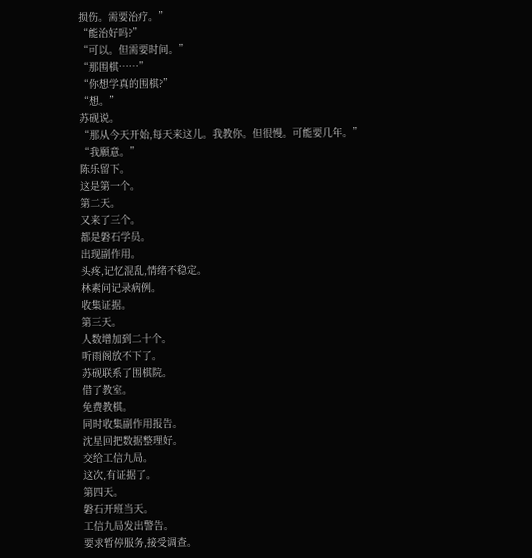损伤。需要治疗。”
“能治好吗?”
“可以。但需要时间。”
“那围棋……”
“你想学真的围棋?”
“想。”
苏砚说。
“那从今天开始,每天来这儿。我教你。但很慢。可能要几年。”
“我願意。”
陈乐留下。
这是第一个。
第二天。
又来了三个。
都是磐石学员。
出现副作用。
头疼,记忆混乱,情绪不稳定。
林素问记录病例。
收集证据。
第三天。
人数增加到二十个。
听雨阁放不下了。
苏砚联系了围棋院。
借了教室。
免费教棋。
同时收集副作用报告。
沈星回把数据整理好。
交给工信九局。
这次,有证据了。
第四天。
磐石开班当天。
工信九局发出警告。
要求暂停服务,接受调查。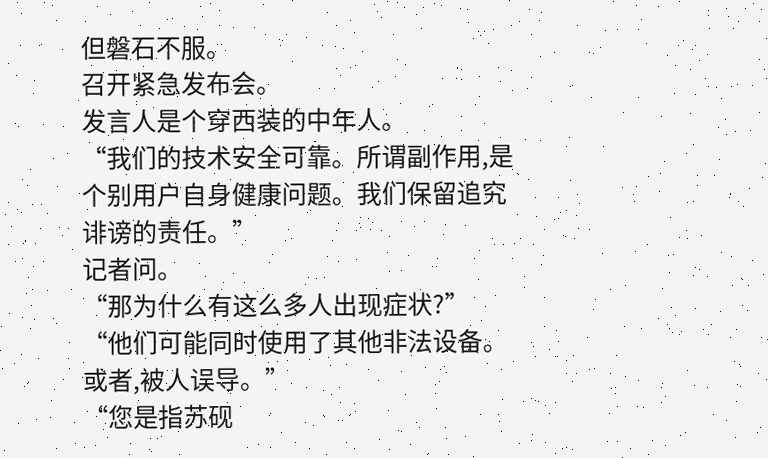但磐石不服。
召开紧急发布会。
发言人是个穿西装的中年人。
“我们的技术安全可靠。所谓副作用,是个别用户自身健康问题。我们保留追究诽谤的责任。”
记者问。
“那为什么有这么多人出现症状?”
“他们可能同时使用了其他非法设备。或者,被人误导。”
“您是指苏砚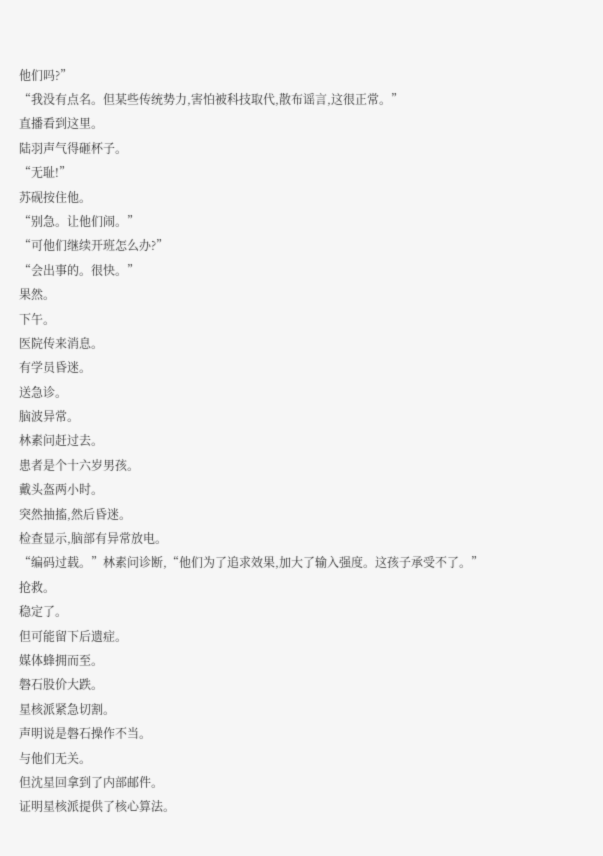他们吗?”
“我没有点名。但某些传统势力,害怕被科技取代,散布谣言,这很正常。”
直播看到这里。
陆羽声气得砸杯子。
“无耻!”
苏砚按住他。
“别急。让他们闹。”
“可他们继续开班怎么办?”
“会出事的。很快。”
果然。
下午。
医院传来消息。
有学员昏迷。
送急诊。
脑波异常。
林素问赶过去。
患者是个十六岁男孩。
戴头盔两小时。
突然抽搐,然后昏迷。
检查显示,脑部有异常放电。
“编码过载。”林素问诊断,“他们为了追求效果,加大了输入强度。这孩子承受不了。”
抢救。
稳定了。
但可能留下后遗症。
媒体蜂拥而至。
磐石股价大跌。
星核派紧急切割。
声明说是磐石操作不当。
与他们无关。
但沈星回拿到了内部邮件。
证明星核派提供了核心算法。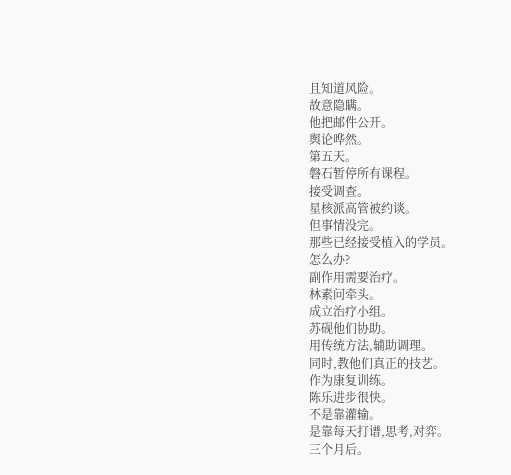且知道风险。
故意隐瞒。
他把邮件公开。
舆论哗然。
第五天。
磐石暂停所有课程。
接受调查。
星核派高管被约谈。
但事情没完。
那些已经接受植入的学员。
怎么办?
副作用需要治疗。
林素问牵头。
成立治疗小组。
苏砚他们协助。
用传统方法,辅助调理。
同时,教他们真正的技艺。
作为康复训练。
陈乐进步很快。
不是靠灌输。
是靠每天打谱,思考,对弈。
三个月后。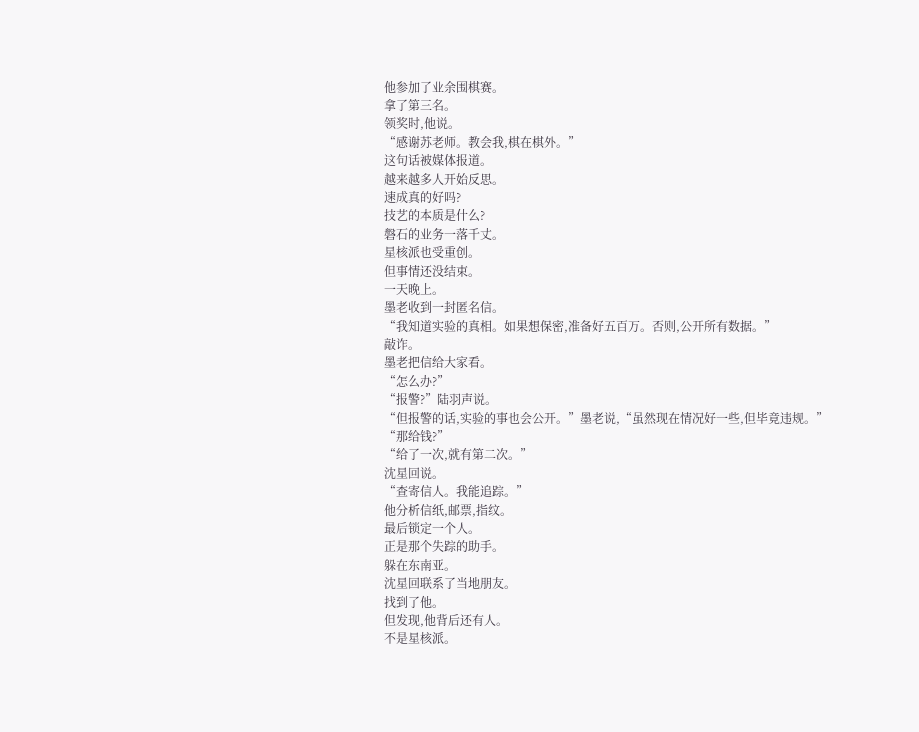他参加了业余围棋赛。
拿了第三名。
领奖时,他说。
“感谢苏老师。教会我,棋在棋外。”
这句话被媒体报道。
越来越多人开始反思。
速成真的好吗?
技艺的本质是什么?
磐石的业务一落千丈。
星核派也受重创。
但事情还没结束。
一天晚上。
墨老收到一封匿名信。
“我知道实验的真相。如果想保密,准备好五百万。否则,公开所有数据。”
敲诈。
墨老把信给大家看。
“怎么办?”
“报警?”陆羽声说。
“但报警的话,实验的事也会公开。”墨老说,“虽然现在情况好一些,但毕竟违规。”
“那给钱?”
“给了一次,就有第二次。”
沈星回说。
“查寄信人。我能追踪。”
他分析信纸,邮票,指纹。
最后锁定一个人。
正是那个失踪的助手。
躲在东南亚。
沈星回联系了当地朋友。
找到了他。
但发现,他背后还有人。
不是星核派。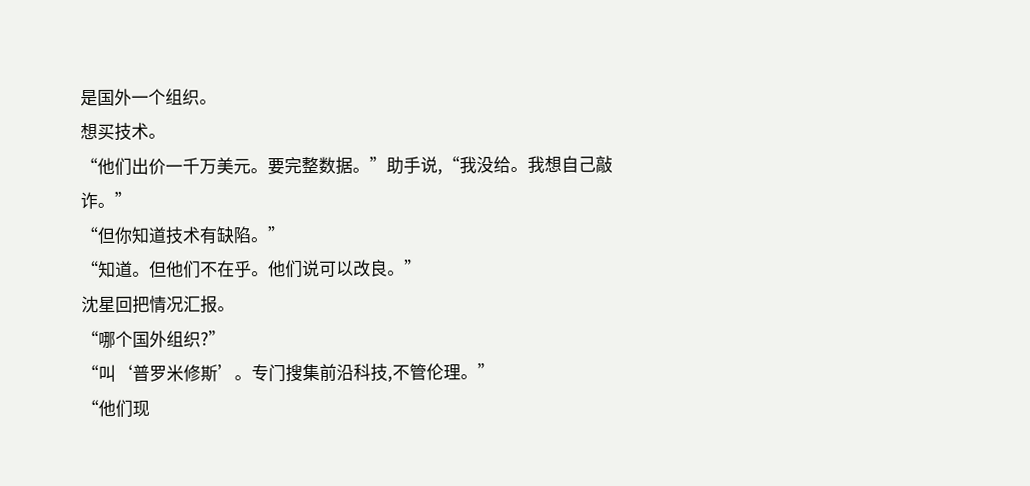是国外一个组织。
想买技术。
“他们出价一千万美元。要完整数据。”助手说,“我没给。我想自己敲诈。”
“但你知道技术有缺陷。”
“知道。但他们不在乎。他们说可以改良。”
沈星回把情况汇报。
“哪个国外组织?”
“叫‘普罗米修斯’。专门搜集前沿科技,不管伦理。”
“他们现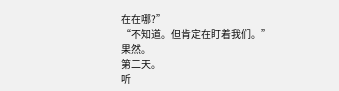在在哪?”
“不知道。但肯定在盯着我们。”
果然。
第二天。
听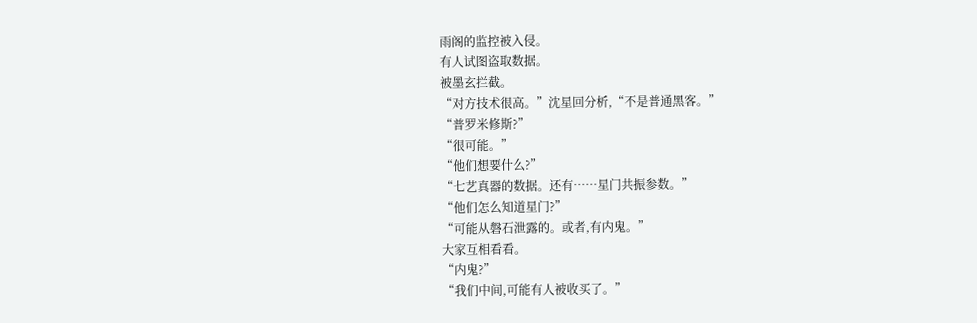雨阁的监控被入侵。
有人试图盗取数据。
被墨玄拦截。
“对方技术很高。”沈星回分析,“不是普通黑客。”
“普罗米修斯?”
“很可能。”
“他们想要什么?”
“七艺真器的数据。还有……星门共振参数。”
“他们怎么知道星门?”
“可能从磐石泄露的。或者,有内鬼。”
大家互相看看。
“内鬼?”
“我们中间,可能有人被收买了。”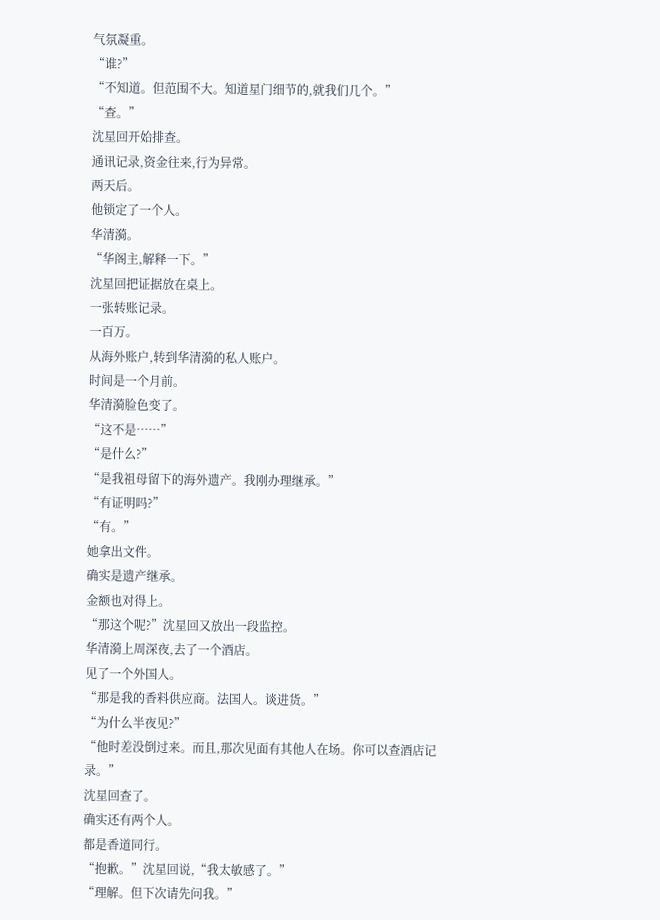气氛凝重。
“谁?”
“不知道。但范围不大。知道星门细节的,就我们几个。”
“查。”
沈星回开始排查。
通讯记录,资金往来,行为异常。
两天后。
他锁定了一个人。
华清漪。
“华阁主,解释一下。”
沈星回把证据放在桌上。
一张转账记录。
一百万。
从海外账户,转到华清漪的私人账户。
时间是一个月前。
华清漪脸色变了。
“这不是……”
“是什么?”
“是我祖母留下的海外遗产。我刚办理继承。”
“有证明吗?”
“有。”
她拿出文件。
确实是遗产继承。
金额也对得上。
“那这个呢?”沈星回又放出一段监控。
华清漪上周深夜,去了一个酒店。
见了一个外国人。
“那是我的香料供应商。法国人。谈进货。”
“为什么半夜见?”
“他时差没倒过来。而且,那次见面有其他人在场。你可以查酒店记录。”
沈星回查了。
确实还有两个人。
都是香道同行。
“抱歉。”沈星回说,“我太敏感了。”
“理解。但下次请先问我。”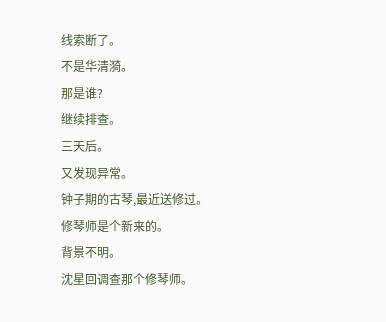线索断了。
不是华清漪。
那是谁?
继续排查。
三天后。
又发现异常。
钟子期的古琴,最近送修过。
修琴师是个新来的。
背景不明。
沈星回调查那个修琴师。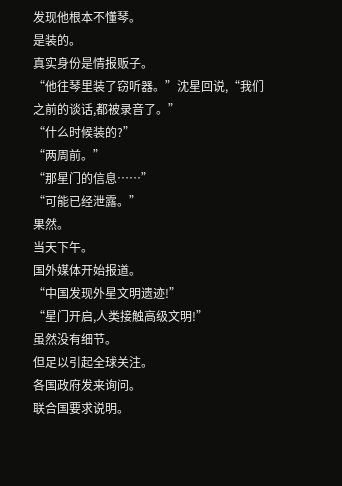发现他根本不懂琴。
是装的。
真实身份是情报贩子。
“他往琴里装了窃听器。”沈星回说,“我们之前的谈话,都被录音了。”
“什么时候装的?”
“两周前。”
“那星门的信息……”
“可能已经泄露。”
果然。
当天下午。
国外媒体开始报道。
“中国发现外星文明遗迹!”
“星门开启,人类接触高级文明!”
虽然没有细节。
但足以引起全球关注。
各国政府发来询问。
联合国要求说明。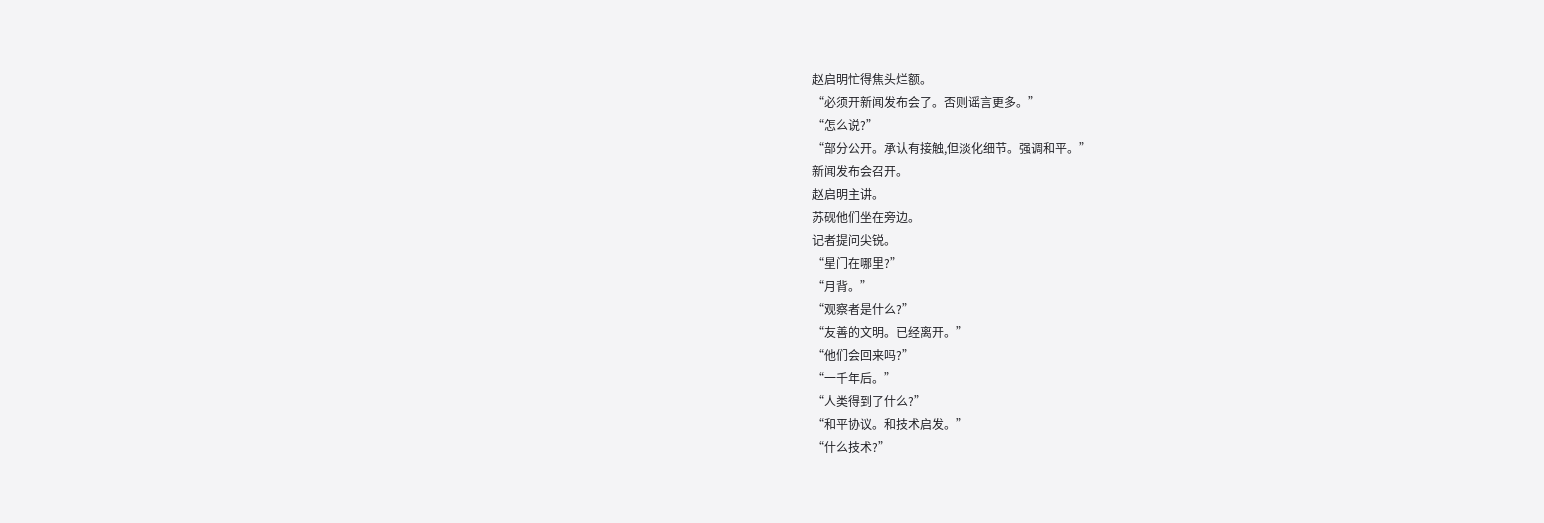赵启明忙得焦头烂额。
“必须开新闻发布会了。否则谣言更多。”
“怎么说?”
“部分公开。承认有接触,但淡化细节。强调和平。”
新闻发布会召开。
赵启明主讲。
苏砚他们坐在旁边。
记者提问尖锐。
“星门在哪里?”
“月背。”
“观察者是什么?”
“友善的文明。已经离开。”
“他们会回来吗?”
“一千年后。”
“人类得到了什么?”
“和平协议。和技术启发。”
“什么技术?”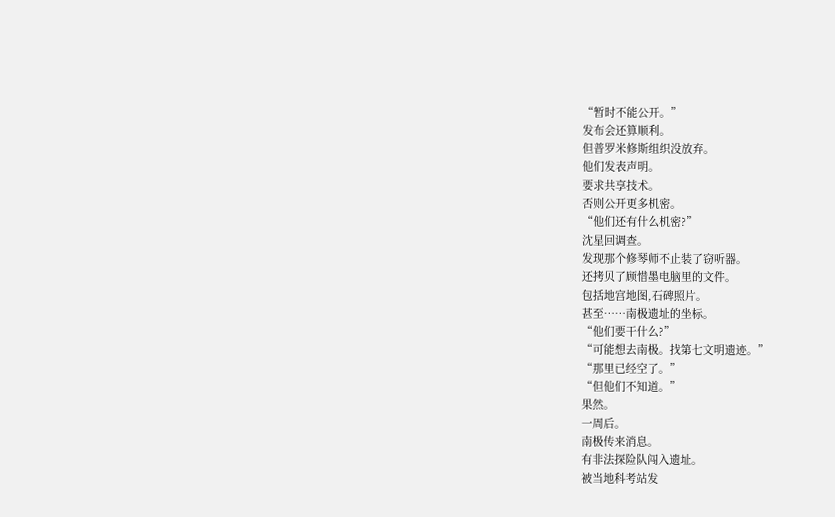“暂时不能公开。”
发布会还算顺利。
但普罗米修斯组织没放弃。
他们发表声明。
要求共享技术。
否则公开更多机密。
“他们还有什么机密?”
沈星回调查。
发现那个修琴师不止装了窃听器。
还拷贝了顾惜墨电脑里的文件。
包括地宫地图,石碑照片。
甚至……南极遗址的坐标。
“他们要干什么?”
“可能想去南极。找第七文明遗迹。”
“那里已经空了。”
“但他们不知道。”
果然。
一周后。
南极传来消息。
有非法探险队闯入遗址。
被当地科考站发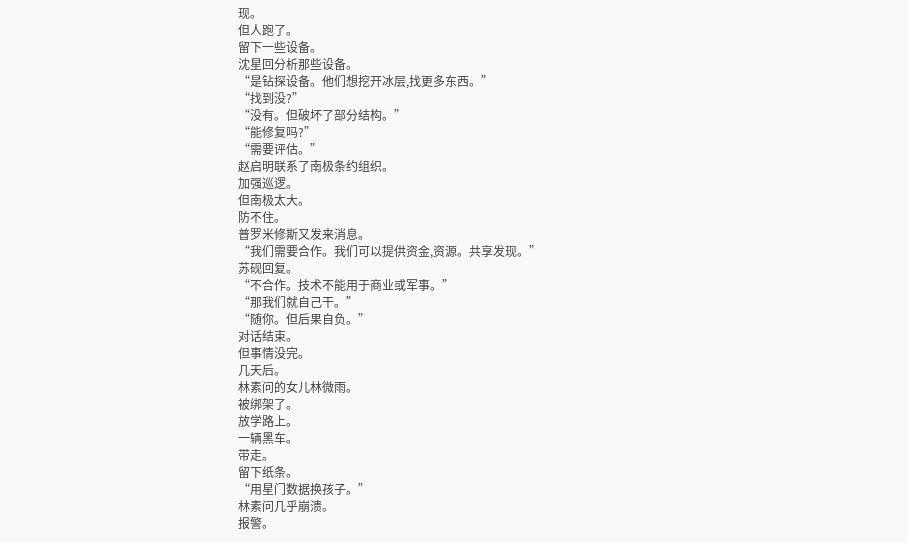现。
但人跑了。
留下一些设备。
沈星回分析那些设备。
“是钻探设备。他们想挖开冰层,找更多东西。”
“找到没?”
“没有。但破坏了部分结构。”
“能修复吗?”
“需要评估。”
赵启明联系了南极条约组织。
加强巡逻。
但南极太大。
防不住。
普罗米修斯又发来消息。
“我们需要合作。我们可以提供资金,资源。共享发现。”
苏砚回复。
“不合作。技术不能用于商业或军事。”
“那我们就自己干。”
“随你。但后果自负。”
对话结束。
但事情没完。
几天后。
林素问的女儿林微雨。
被绑架了。
放学路上。
一辆黑车。
带走。
留下纸条。
“用星门数据换孩子。”
林素问几乎崩溃。
报警。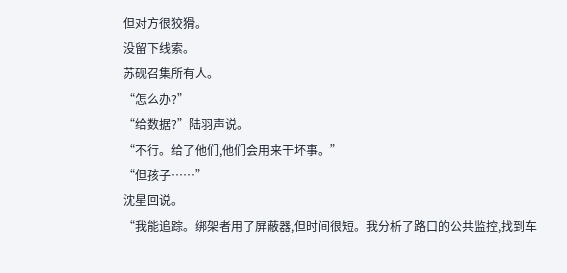但对方很狡猾。
没留下线索。
苏砚召集所有人。
“怎么办?”
“给数据?”陆羽声说。
“不行。给了他们,他们会用来干坏事。”
“但孩子……”
沈星回说。
“我能追踪。绑架者用了屏蔽器,但时间很短。我分析了路口的公共监控,找到车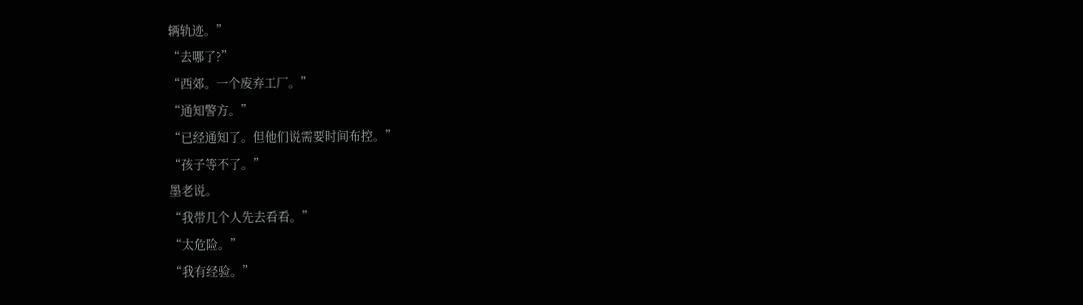辆轨迹。”
“去哪了?”
“西郊。一个废弃工厂。”
“通知警方。”
“已经通知了。但他们说需要时间布控。”
“孩子等不了。”
墨老说。
“我带几个人先去看看。”
“太危险。”
“我有经验。”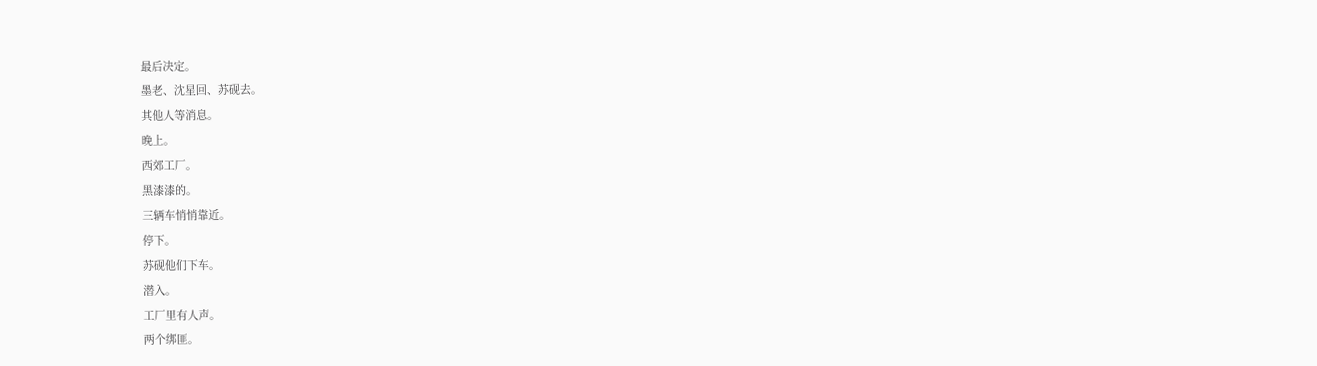最后决定。
墨老、沈星回、苏砚去。
其他人等消息。
晚上。
西郊工厂。
黑漆漆的。
三辆车悄悄靠近。
停下。
苏砚他们下车。
潜入。
工厂里有人声。
两个绑匪。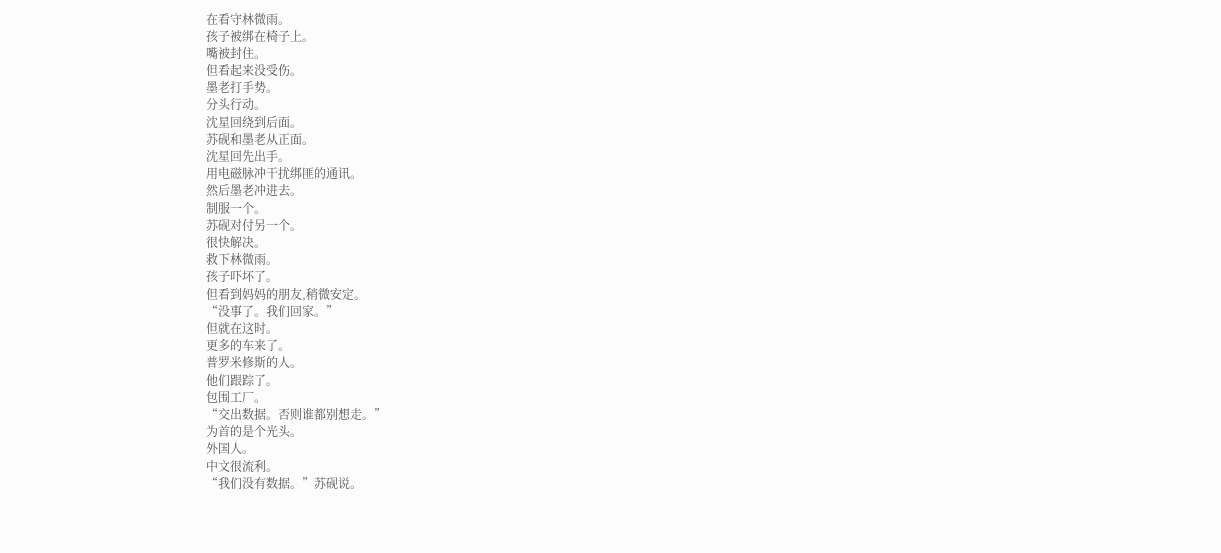在看守林微雨。
孩子被绑在椅子上。
嘴被封住。
但看起来没受伤。
墨老打手势。
分头行动。
沈星回绕到后面。
苏砚和墨老从正面。
沈星回先出手。
用电磁脉冲干扰绑匪的通讯。
然后墨老冲进去。
制服一个。
苏砚对付另一个。
很快解决。
救下林微雨。
孩子吓坏了。
但看到妈妈的朋友,稍微安定。
“没事了。我们回家。”
但就在这时。
更多的车来了。
普罗米修斯的人。
他们跟踪了。
包围工厂。
“交出数据。否则谁都别想走。”
为首的是个光头。
外国人。
中文很流利。
“我们没有数据。”苏砚说。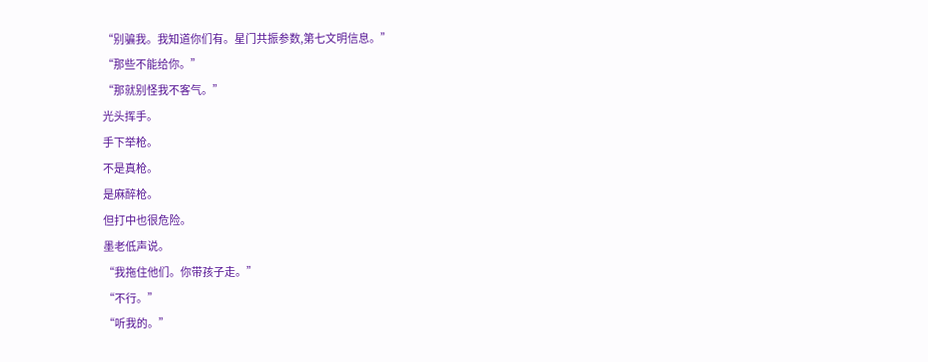“别骗我。我知道你们有。星门共振参数,第七文明信息。”
“那些不能给你。”
“那就别怪我不客气。”
光头挥手。
手下举枪。
不是真枪。
是麻醉枪。
但打中也很危险。
墨老低声说。
“我拖住他们。你带孩子走。”
“不行。”
“听我的。”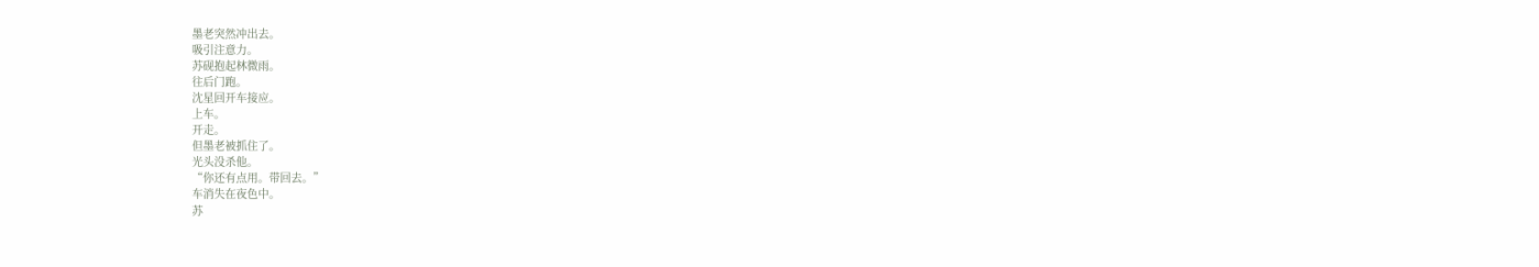墨老突然冲出去。
吸引注意力。
苏砚抱起林微雨。
往后门跑。
沈星回开车接应。
上车。
开走。
但墨老被抓住了。
光头没杀他。
“你还有点用。带回去。”
车消失在夜色中。
苏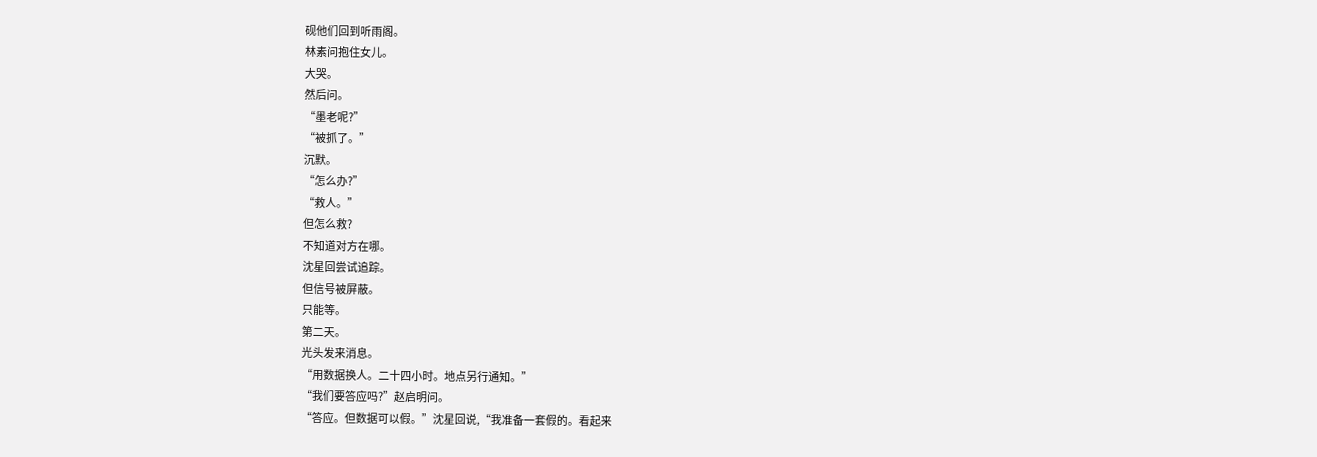砚他们回到听雨阁。
林素问抱住女儿。
大哭。
然后问。
“墨老呢?”
“被抓了。”
沉默。
“怎么办?”
“救人。”
但怎么救?
不知道对方在哪。
沈星回尝试追踪。
但信号被屏蔽。
只能等。
第二天。
光头发来消息。
“用数据换人。二十四小时。地点另行通知。”
“我们要答应吗?”赵启明问。
“答应。但数据可以假。”沈星回说,“我准备一套假的。看起来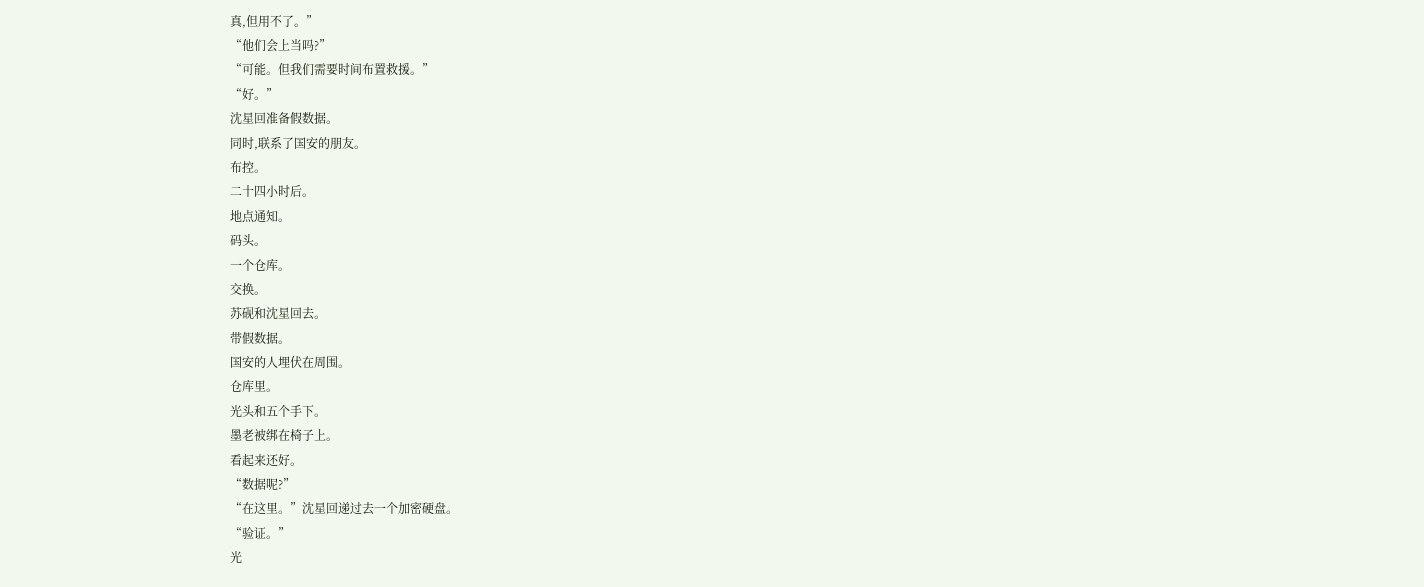真,但用不了。”
“他们会上当吗?”
“可能。但我们需要时间布置救援。”
“好。”
沈星回准备假数据。
同时,联系了国安的朋友。
布控。
二十四小时后。
地点通知。
码头。
一个仓库。
交换。
苏砚和沈星回去。
带假数据。
国安的人埋伏在周围。
仓库里。
光头和五个手下。
墨老被绑在椅子上。
看起来还好。
“数据呢?”
“在这里。”沈星回递过去一个加密硬盘。
“验证。”
光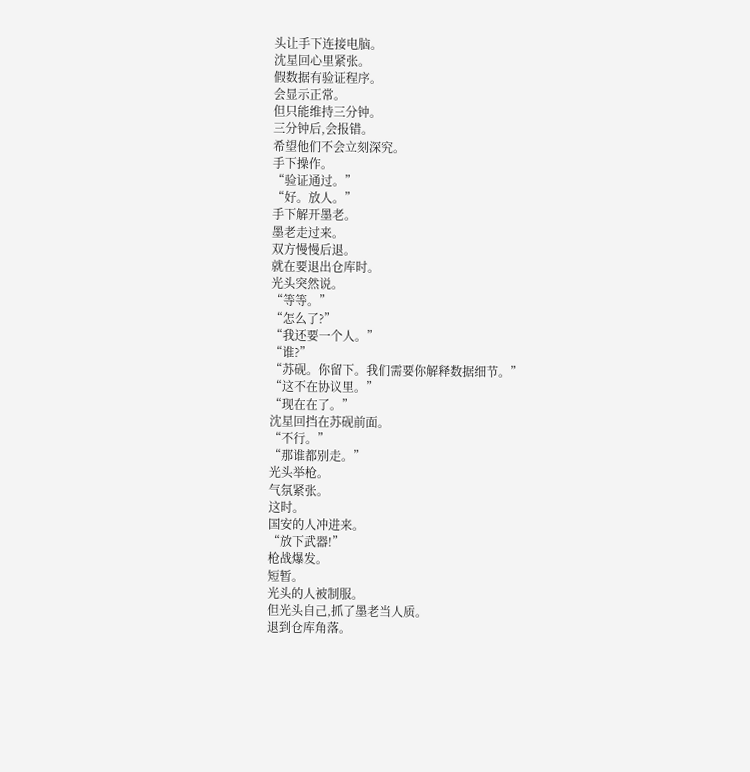头让手下连接电脑。
沈星回心里紧张。
假数据有验证程序。
会显示正常。
但只能维持三分钟。
三分钟后,会报错。
希望他们不会立刻深究。
手下操作。
“验证通过。”
“好。放人。”
手下解开墨老。
墨老走过来。
双方慢慢后退。
就在要退出仓库时。
光头突然说。
“等等。”
“怎么了?”
“我还要一个人。”
“谁?”
“苏砚。你留下。我们需要你解释数据细节。”
“这不在协议里。”
“现在在了。”
沈星回挡在苏砚前面。
“不行。”
“那谁都别走。”
光头举枪。
气氛紧张。
这时。
国安的人冲进来。
“放下武器!”
枪战爆发。
短暂。
光头的人被制服。
但光头自己,抓了墨老当人质。
退到仓库角落。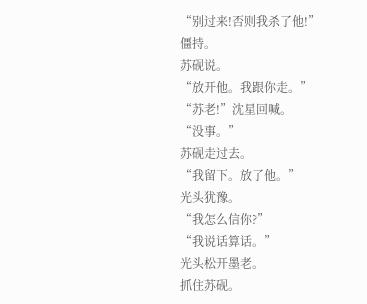“别过来!否则我杀了他!”
僵持。
苏砚说。
“放开他。我跟你走。”
“苏老!”沈星回喊。
“没事。”
苏砚走过去。
“我留下。放了他。”
光头犹豫。
“我怎么信你?”
“我说话算话。”
光头松开墨老。
抓住苏砚。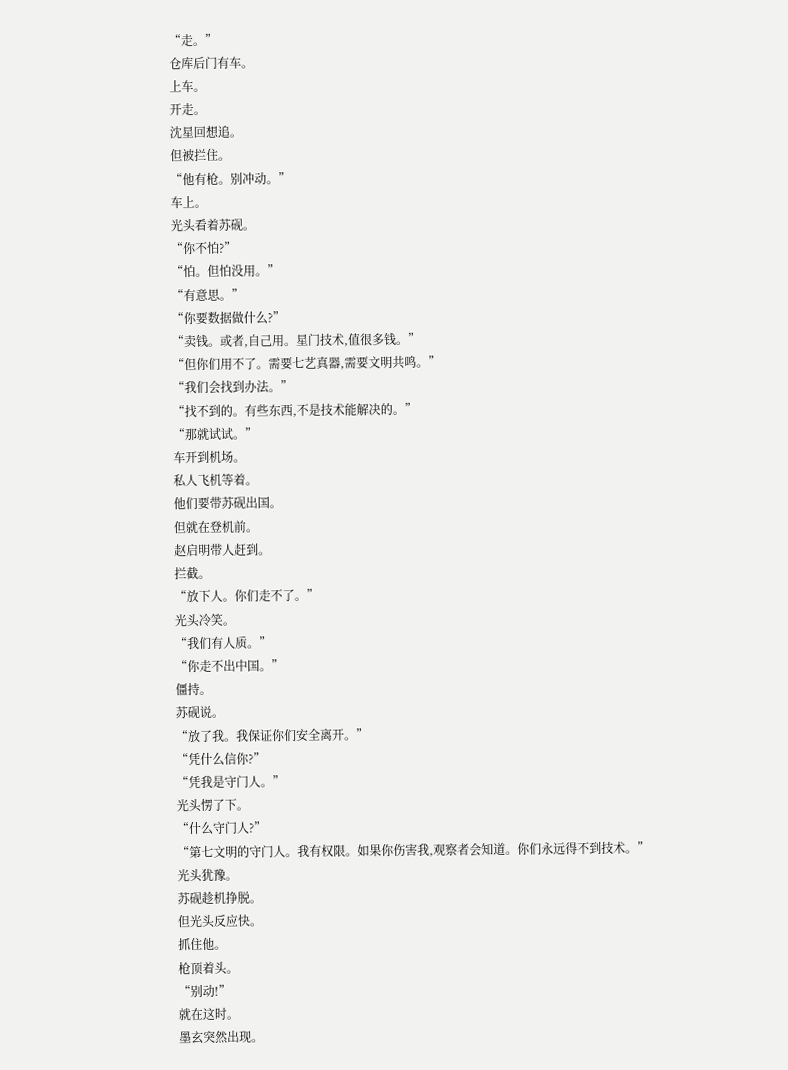“走。”
仓库后门有车。
上车。
开走。
沈星回想追。
但被拦住。
“他有枪。别冲动。”
车上。
光头看着苏砚。
“你不怕?”
“怕。但怕没用。”
“有意思。”
“你要数据做什么?”
“卖钱。或者,自己用。星门技术,值很多钱。”
“但你们用不了。需要七艺真器,需要文明共鸣。”
“我们会找到办法。”
“找不到的。有些东西,不是技术能解决的。”
“那就试试。”
车开到机场。
私人飞机等着。
他们要带苏砚出国。
但就在登机前。
赵启明带人赶到。
拦截。
“放下人。你们走不了。”
光头冷笑。
“我们有人质。”
“你走不出中国。”
僵持。
苏砚说。
“放了我。我保证你们安全离开。”
“凭什么信你?”
“凭我是守门人。”
光头愣了下。
“什么守门人?”
“第七文明的守门人。我有权限。如果你伤害我,观察者会知道。你们永远得不到技术。”
光头犹豫。
苏砚趁机挣脱。
但光头反应快。
抓住他。
枪顶着头。
“别动!”
就在这时。
墨玄突然出现。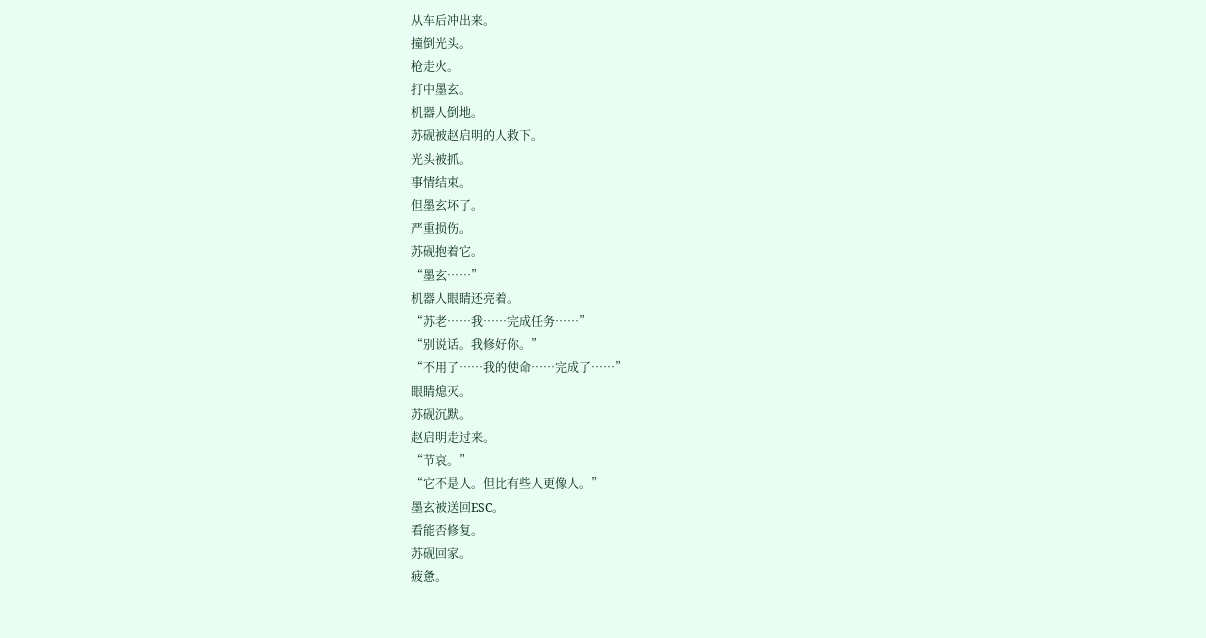从车后冲出来。
撞倒光头。
枪走火。
打中墨玄。
机器人倒地。
苏砚被赵启明的人救下。
光头被抓。
事情结束。
但墨玄坏了。
严重损伤。
苏砚抱着它。
“墨玄……”
机器人眼睛还亮着。
“苏老……我……完成任务……”
“别说话。我修好你。”
“不用了……我的使命……完成了……”
眼睛熄灭。
苏砚沉默。
赵启明走过来。
“节哀。”
“它不是人。但比有些人更像人。”
墨玄被送回ESC。
看能否修复。
苏砚回家。
疲惫。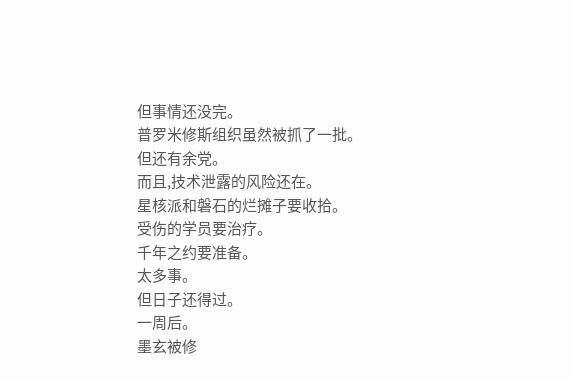但事情还没完。
普罗米修斯组织虽然被抓了一批。
但还有余党。
而且,技术泄露的风险还在。
星核派和磐石的烂摊子要收拾。
受伤的学员要治疗。
千年之约要准备。
太多事。
但日子还得过。
一周后。
墨玄被修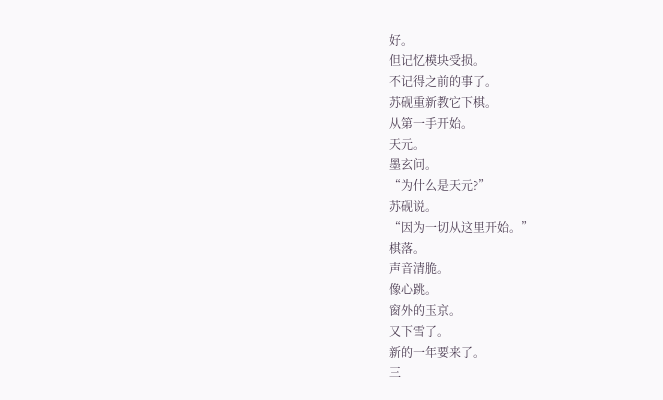好。
但记忆模块受损。
不记得之前的事了。
苏砚重新教它下棋。
从第一手开始。
天元。
墨玄问。
“为什么是天元?”
苏砚说。
“因为一切从这里开始。”
棋落。
声音清脆。
像心跳。
窗外的玉京。
又下雪了。
新的一年要来了。
三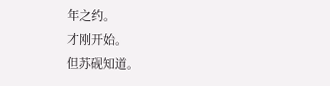年之约。
才刚开始。
但苏砚知道。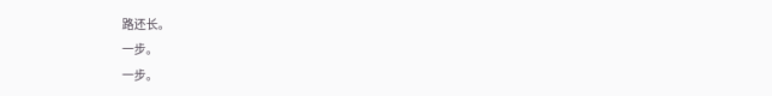路还长。
一步。
一步。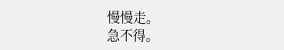慢慢走。
急不得。